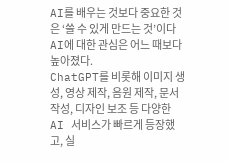AI를 배우는 것보다 중요한 것은 ‘쓸 수 있게 만드는 것’이다
AI에 대한 관심은 어느 때보다 높아졌다.
ChatGPT를 비롯해 이미지 생성, 영상 제작, 음원 제작, 문서 작성, 디자인 보조 등 다양한 AI 서비스가 빠르게 등장했고, 실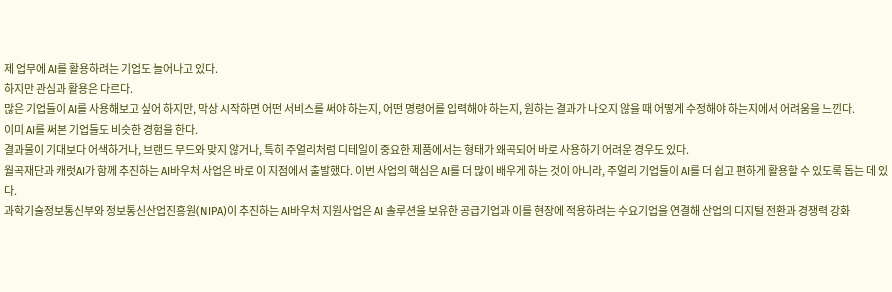제 업무에 AI를 활용하려는 기업도 늘어나고 있다.
하지만 관심과 활용은 다르다.
많은 기업들이 AI를 사용해보고 싶어 하지만, 막상 시작하면 어떤 서비스를 써야 하는지, 어떤 명령어를 입력해야 하는지, 원하는 결과가 나오지 않을 때 어떻게 수정해야 하는지에서 어려움을 느낀다.
이미 AI를 써본 기업들도 비슷한 경험을 한다.
결과물이 기대보다 어색하거나, 브랜드 무드와 맞지 않거나, 특히 주얼리처럼 디테일이 중요한 제품에서는 형태가 왜곡되어 바로 사용하기 어려운 경우도 있다.
월곡재단과 캐럿AI가 함께 추진하는 AI바우처 사업은 바로 이 지점에서 출발했다. 이번 사업의 핵심은 AI를 더 많이 배우게 하는 것이 아니라, 주얼리 기업들이 AI를 더 쉽고 편하게 활용할 수 있도록 돕는 데 있다.
과학기술정보통신부와 정보통신산업진흥원(NIPA)이 추진하는 AI바우처 지원사업은 AI 솔루션을 보유한 공급기업과 이를 현장에 적용하려는 수요기업을 연결해 산업의 디지털 전환과 경쟁력 강화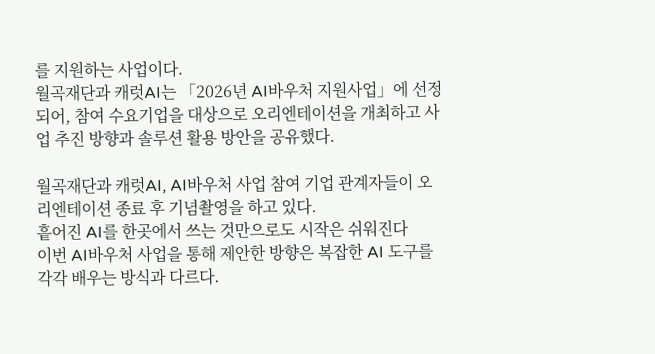를 지원하는 사업이다.
월곡재단과 캐럿AI는 「2026년 AI바우처 지원사업」에 선정되어, 참여 수요기업을 대상으로 오리엔테이션을 개최하고 사업 추진 방향과 솔루션 활용 방안을 공유했다.

월곡재단과 캐럿AI, AI바우처 사업 참여 기업 관계자들이 오리엔테이션 종료 후 기념촬영을 하고 있다.
흩어진 AI를 한곳에서 쓰는 것만으로도 시작은 쉬워진다
이번 AI바우처 사업을 통해 제안한 방향은 복잡한 AI 도구를 각각 배우는 방식과 다르다.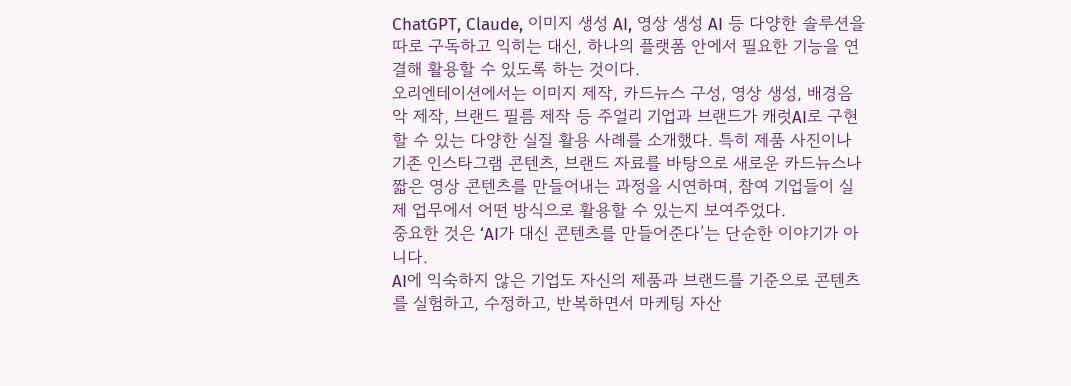ChatGPT, Claude, 이미지 생성 AI, 영상 생성 AI 등 다양한 솔루션을 따로 구독하고 익히는 대신, 하나의 플랫폼 안에서 필요한 기능을 연결해 활용할 수 있도록 하는 것이다.
오리엔테이션에서는 이미지 제작, 카드뉴스 구성, 영상 생성, 배경음악 제작, 브랜드 필름 제작 등 주얼리 기업과 브랜드가 캐럿AI로 구현할 수 있는 다양한 실질 활용 사례를 소개했다. 특히 제품 사진이나 기존 인스타그램 콘텐츠, 브랜드 자료를 바탕으로 새로운 카드뉴스나 짧은 영상 콘텐츠를 만들어내는 과정을 시연하며, 참여 기업들이 실제 업무에서 어떤 방식으로 활용할 수 있는지 보여주었다.
중요한 것은 ‘AI가 대신 콘텐츠를 만들어준다’는 단순한 이야기가 아니다.
AI에 익숙하지 않은 기업도 자신의 제품과 브랜드를 기준으로 콘텐츠를 실험하고, 수정하고, 반복하면서 마케팅 자산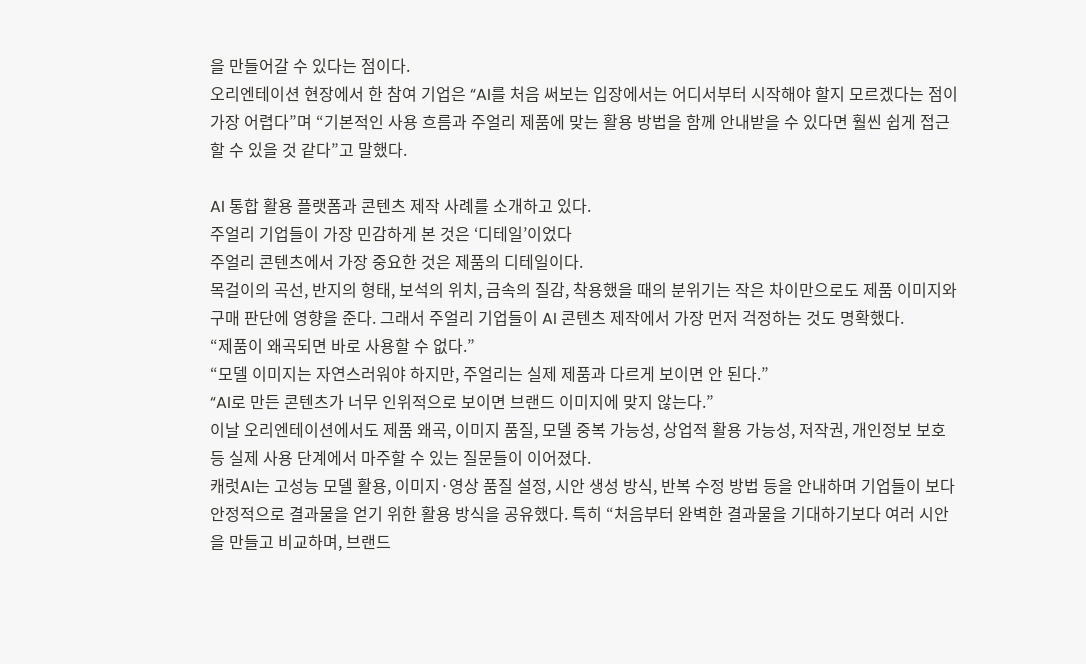을 만들어갈 수 있다는 점이다.
오리엔테이션 현장에서 한 참여 기업은 “AI를 처음 써보는 입장에서는 어디서부터 시작해야 할지 모르겠다는 점이 가장 어렵다”며 “기본적인 사용 흐름과 주얼리 제품에 맞는 활용 방법을 함께 안내받을 수 있다면 훨씬 쉽게 접근할 수 있을 것 같다”고 말했다.

AI 통합 활용 플랫폼과 콘텐츠 제작 사례를 소개하고 있다.
주얼리 기업들이 가장 민감하게 본 것은 ‘디테일’이었다
주얼리 콘텐츠에서 가장 중요한 것은 제품의 디테일이다.
목걸이의 곡선, 반지의 형태, 보석의 위치, 금속의 질감, 착용했을 때의 분위기는 작은 차이만으로도 제품 이미지와 구매 판단에 영향을 준다. 그래서 주얼리 기업들이 AI 콘텐츠 제작에서 가장 먼저 걱정하는 것도 명확했다.
“제품이 왜곡되면 바로 사용할 수 없다.”
“모델 이미지는 자연스러워야 하지만, 주얼리는 실제 제품과 다르게 보이면 안 된다.”
“AI로 만든 콘텐츠가 너무 인위적으로 보이면 브랜드 이미지에 맞지 않는다.”
이날 오리엔테이션에서도 제품 왜곡, 이미지 품질, 모델 중복 가능성, 상업적 활용 가능성, 저작권, 개인정보 보호 등 실제 사용 단계에서 마주할 수 있는 질문들이 이어졌다.
캐럿AI는 고성능 모델 활용, 이미지·영상 품질 설정, 시안 생성 방식, 반복 수정 방법 등을 안내하며 기업들이 보다 안정적으로 결과물을 얻기 위한 활용 방식을 공유했다. 특히 “처음부터 완벽한 결과물을 기대하기보다 여러 시안을 만들고 비교하며, 브랜드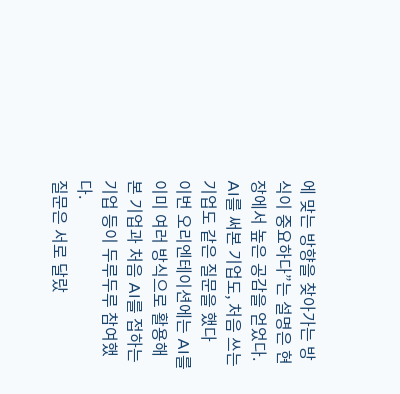에 맞는 방향을 찾아가는 방식이 중요하다”는 설명은 현장에서 높은 공감을 얻었다.
AI를 써본 기업도, 처음 쓰는 기업도 같은 질문을 했다
이번 오리엔테이션에는 AI를 이미 여러 방식으로 활용해 본 기업과 처음 AI를 접하는 기업 등이 두루두루 참여했다.
질문은 서로 달랐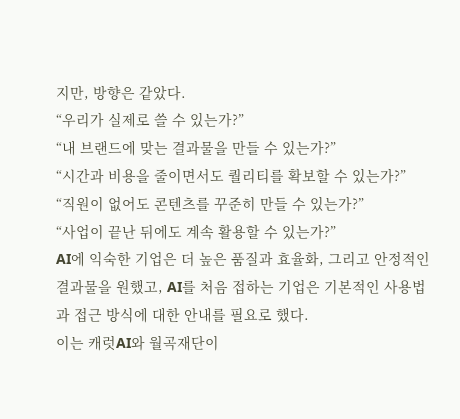지만, 방향은 같았다.
“우리가 실제로 쓸 수 있는가?”
“내 브랜드에 맞는 결과물을 만들 수 있는가?”
“시간과 비용을 줄이면서도 퀄리티를 확보할 수 있는가?”
“직원이 없어도 콘텐츠를 꾸준히 만들 수 있는가?”
“사업이 끝난 뒤에도 계속 활용할 수 있는가?”
AI에 익숙한 기업은 더 높은 품질과 효율화, 그리고 안정적인 결과물을 원했고, AI를 처음 접하는 기업은 기본적인 사용법과 접근 방식에 대한 안내를 필요로 했다.
이는 캐럿AI와 월곡재단이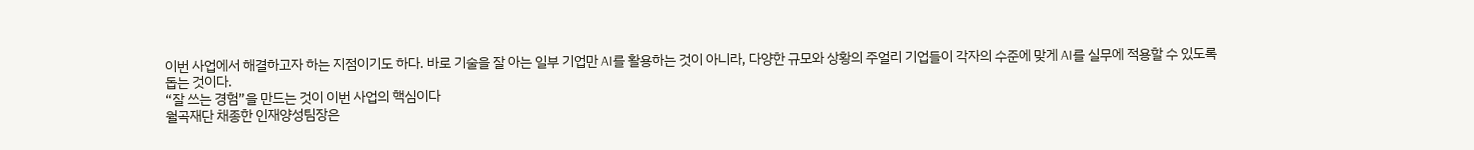이번 사업에서 해결하고자 하는 지점이기도 하다. 바로 기술을 잘 아는 일부 기업만 AI를 활용하는 것이 아니라, 다양한 규모와 상황의 주얼리 기업들이 각자의 수준에 맞게 AI를 실무에 적용할 수 있도록 돕는 것이다.
“잘 쓰는 경험”을 만드는 것이 이번 사업의 핵심이다
월곡재단 채종한 인재양성팀장은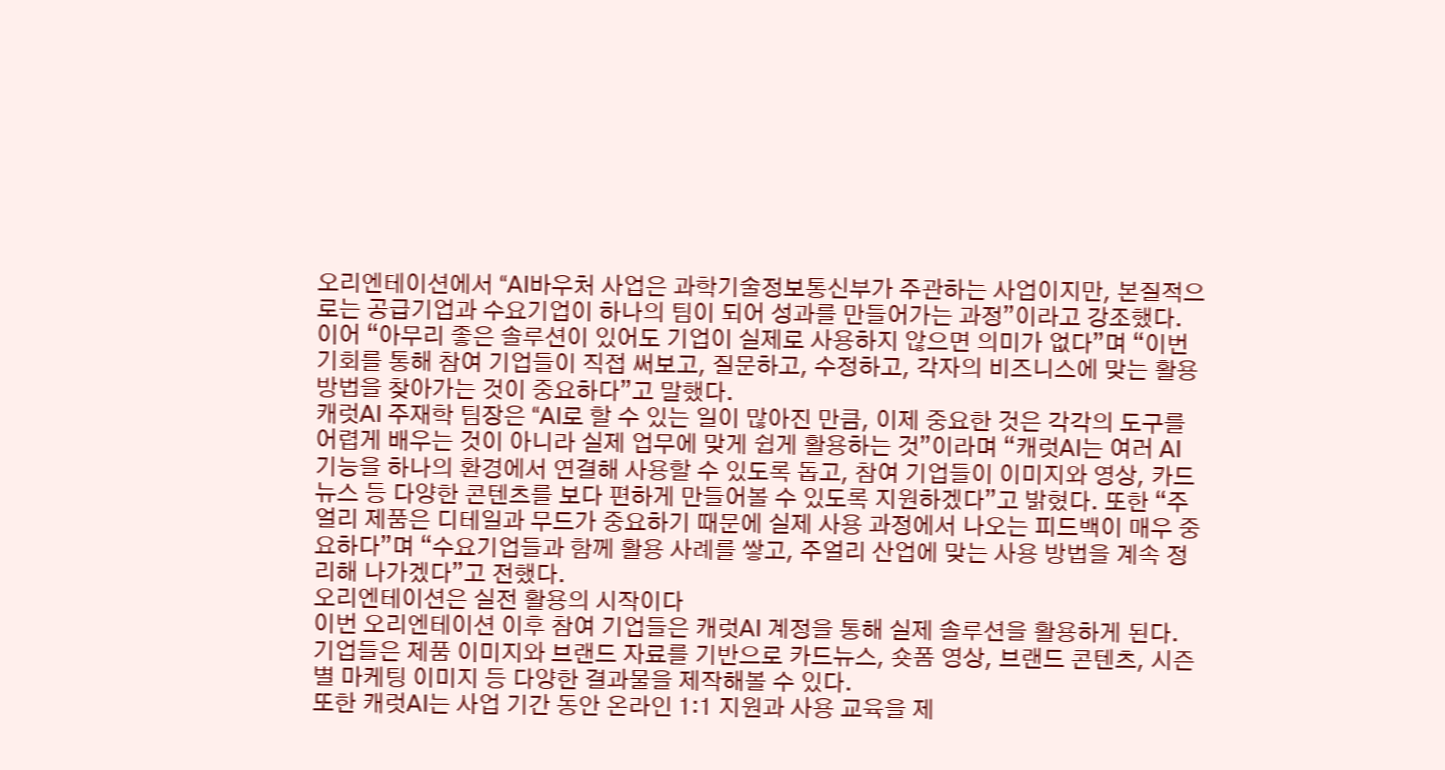오리엔테이션에서 “AI바우처 사업은 과학기술정보통신부가 주관하는 사업이지만, 본질적으로는 공급기업과 수요기업이 하나의 팀이 되어 성과를 만들어가는 과정”이라고 강조했다. 이어 “아무리 좋은 솔루션이 있어도 기업이 실제로 사용하지 않으면 의미가 없다”며 “이번 기회를 통해 참여 기업들이 직접 써보고, 질문하고, 수정하고, 각자의 비즈니스에 맞는 활용 방법을 찾아가는 것이 중요하다”고 말했다.
캐럿AI 주재학 팀장은 “AI로 할 수 있는 일이 많아진 만큼, 이제 중요한 것은 각각의 도구를 어렵게 배우는 것이 아니라 실제 업무에 맞게 쉽게 활용하는 것”이라며 “캐럿AI는 여러 AI 기능을 하나의 환경에서 연결해 사용할 수 있도록 돕고, 참여 기업들이 이미지와 영상, 카드뉴스 등 다양한 콘텐츠를 보다 편하게 만들어볼 수 있도록 지원하겠다”고 밝혔다. 또한 “주얼리 제품은 디테일과 무드가 중요하기 때문에 실제 사용 과정에서 나오는 피드백이 매우 중요하다”며 “수요기업들과 함께 활용 사례를 쌓고, 주얼리 산업에 맞는 사용 방법을 계속 정리해 나가겠다”고 전했다.
오리엔테이션은 실전 활용의 시작이다
이번 오리엔테이션 이후 참여 기업들은 캐럿AI 계정을 통해 실제 솔루션을 활용하게 된다.
기업들은 제품 이미지와 브랜드 자료를 기반으로 카드뉴스, 숏폼 영상, 브랜드 콘텐츠, 시즌별 마케팅 이미지 등 다양한 결과물을 제작해볼 수 있다.
또한 캐럿AI는 사업 기간 동안 온라인 1:1 지원과 사용 교육을 제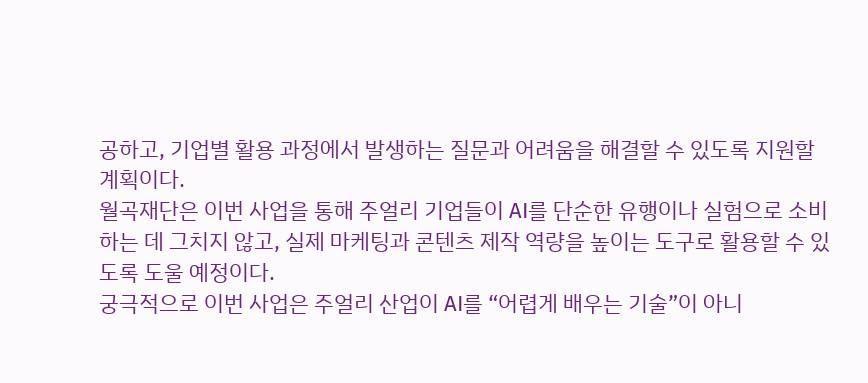공하고, 기업별 활용 과정에서 발생하는 질문과 어려움을 해결할 수 있도록 지원할 계획이다.
월곡재단은 이번 사업을 통해 주얼리 기업들이 AI를 단순한 유행이나 실험으로 소비하는 데 그치지 않고, 실제 마케팅과 콘텐츠 제작 역량을 높이는 도구로 활용할 수 있도록 도울 예정이다.
궁극적으로 이번 사업은 주얼리 산업이 AI를 “어렵게 배우는 기술”이 아니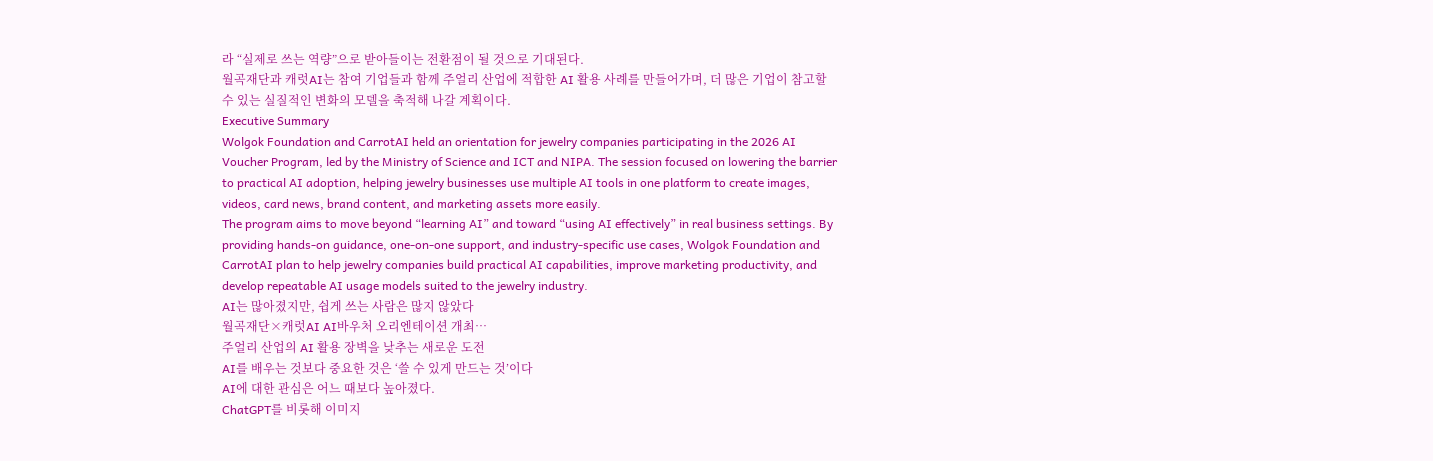라 “실제로 쓰는 역량”으로 받아들이는 전환점이 될 것으로 기대된다.
월곡재단과 캐럿AI는 참여 기업들과 함께 주얼리 산업에 적합한 AI 활용 사례를 만들어가며, 더 많은 기업이 참고할 수 있는 실질적인 변화의 모델을 축적해 나갈 계획이다.
Executive Summary
Wolgok Foundation and CarrotAI held an orientation for jewelry companies participating in the 2026 AI Voucher Program, led by the Ministry of Science and ICT and NIPA. The session focused on lowering the barrier to practical AI adoption, helping jewelry businesses use multiple AI tools in one platform to create images, videos, card news, brand content, and marketing assets more easily.
The program aims to move beyond “learning AI” and toward “using AI effectively” in real business settings. By providing hands-on guidance, one-on-one support, and industry-specific use cases, Wolgok Foundation and CarrotAI plan to help jewelry companies build practical AI capabilities, improve marketing productivity, and develop repeatable AI usage models suited to the jewelry industry.
AI는 많아졌지만, 쉽게 쓰는 사람은 많지 않았다
월곡재단×캐럿AI AI바우처 오리엔테이션 개최…
주얼리 산업의 AI 활용 장벽을 낮추는 새로운 도전
AI를 배우는 것보다 중요한 것은 ‘쓸 수 있게 만드는 것’이다
AI에 대한 관심은 어느 때보다 높아졌다.
ChatGPT를 비롯해 이미지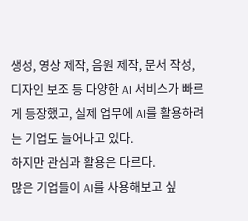생성, 영상 제작, 음원 제작, 문서 작성, 디자인 보조 등 다양한 AI 서비스가 빠르게 등장했고, 실제 업무에 AI를 활용하려는 기업도 늘어나고 있다.
하지만 관심과 활용은 다르다.
많은 기업들이 AI를 사용해보고 싶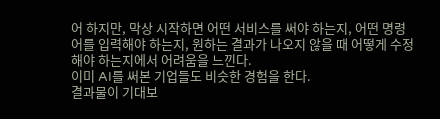어 하지만, 막상 시작하면 어떤 서비스를 써야 하는지, 어떤 명령어를 입력해야 하는지, 원하는 결과가 나오지 않을 때 어떻게 수정해야 하는지에서 어려움을 느낀다.
이미 AI를 써본 기업들도 비슷한 경험을 한다.
결과물이 기대보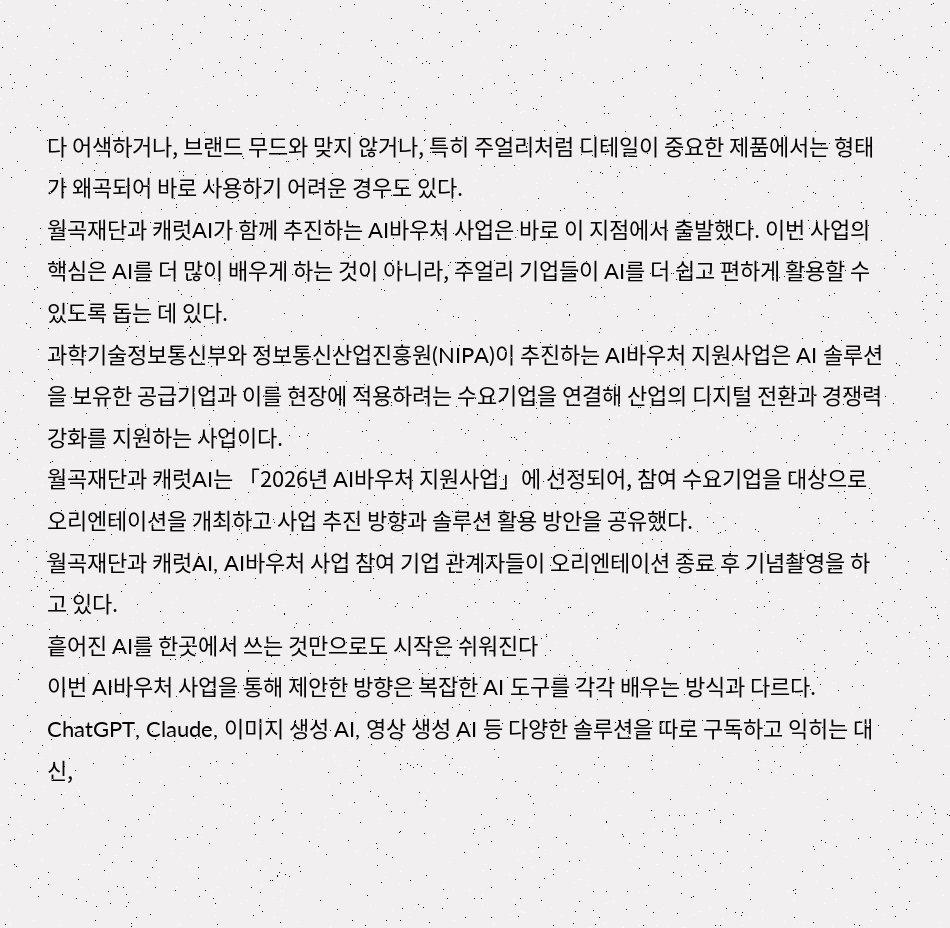다 어색하거나, 브랜드 무드와 맞지 않거나, 특히 주얼리처럼 디테일이 중요한 제품에서는 형태가 왜곡되어 바로 사용하기 어려운 경우도 있다.
월곡재단과 캐럿AI가 함께 추진하는 AI바우처 사업은 바로 이 지점에서 출발했다. 이번 사업의 핵심은 AI를 더 많이 배우게 하는 것이 아니라, 주얼리 기업들이 AI를 더 쉽고 편하게 활용할 수 있도록 돕는 데 있다.
과학기술정보통신부와 정보통신산업진흥원(NIPA)이 추진하는 AI바우처 지원사업은 AI 솔루션을 보유한 공급기업과 이를 현장에 적용하려는 수요기업을 연결해 산업의 디지털 전환과 경쟁력 강화를 지원하는 사업이다.
월곡재단과 캐럿AI는 「2026년 AI바우처 지원사업」에 선정되어, 참여 수요기업을 대상으로 오리엔테이션을 개최하고 사업 추진 방향과 솔루션 활용 방안을 공유했다.
월곡재단과 캐럿AI, AI바우처 사업 참여 기업 관계자들이 오리엔테이션 종료 후 기념촬영을 하고 있다.
흩어진 AI를 한곳에서 쓰는 것만으로도 시작은 쉬워진다
이번 AI바우처 사업을 통해 제안한 방향은 복잡한 AI 도구를 각각 배우는 방식과 다르다. ChatGPT, Claude, 이미지 생성 AI, 영상 생성 AI 등 다양한 솔루션을 따로 구독하고 익히는 대신,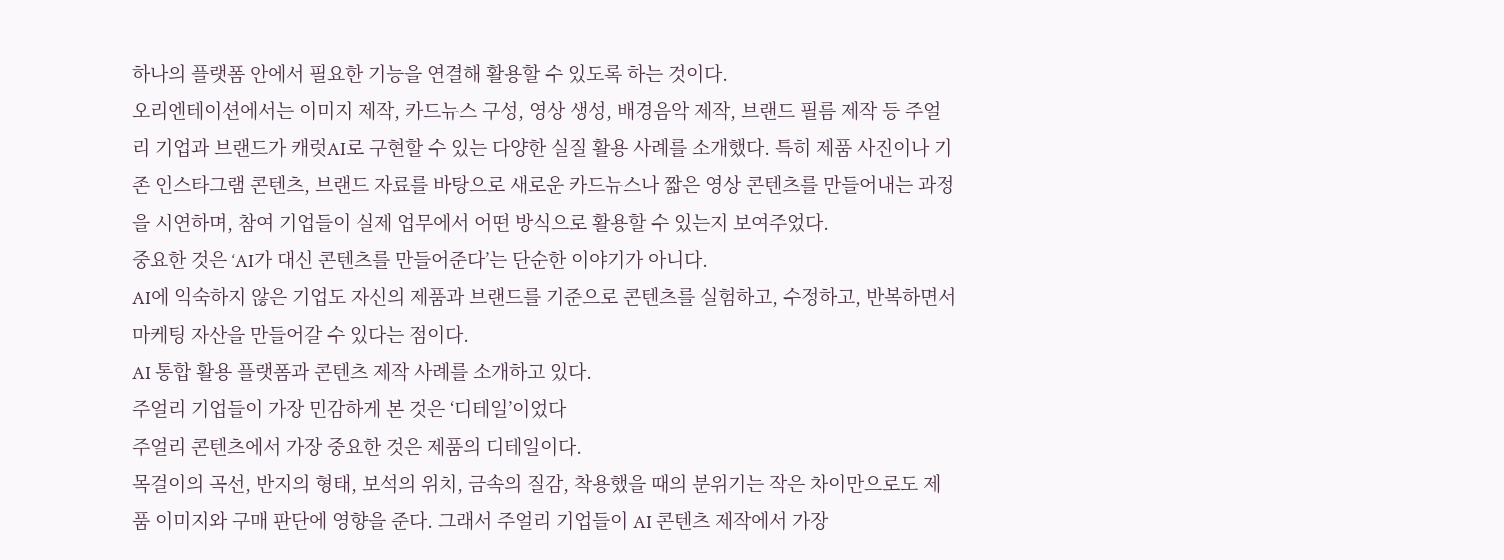하나의 플랫폼 안에서 필요한 기능을 연결해 활용할 수 있도록 하는 것이다.
오리엔테이션에서는 이미지 제작, 카드뉴스 구성, 영상 생성, 배경음악 제작, 브랜드 필름 제작 등 주얼리 기업과 브랜드가 캐럿AI로 구현할 수 있는 다양한 실질 활용 사례를 소개했다. 특히 제품 사진이나 기존 인스타그램 콘텐츠, 브랜드 자료를 바탕으로 새로운 카드뉴스나 짧은 영상 콘텐츠를 만들어내는 과정을 시연하며, 참여 기업들이 실제 업무에서 어떤 방식으로 활용할 수 있는지 보여주었다.
중요한 것은 ‘AI가 대신 콘텐츠를 만들어준다’는 단순한 이야기가 아니다.
AI에 익숙하지 않은 기업도 자신의 제품과 브랜드를 기준으로 콘텐츠를 실험하고, 수정하고, 반복하면서 마케팅 자산을 만들어갈 수 있다는 점이다.
AI 통합 활용 플랫폼과 콘텐츠 제작 사례를 소개하고 있다.
주얼리 기업들이 가장 민감하게 본 것은 ‘디테일’이었다
주얼리 콘텐츠에서 가장 중요한 것은 제품의 디테일이다.
목걸이의 곡선, 반지의 형태, 보석의 위치, 금속의 질감, 착용했을 때의 분위기는 작은 차이만으로도 제품 이미지와 구매 판단에 영향을 준다. 그래서 주얼리 기업들이 AI 콘텐츠 제작에서 가장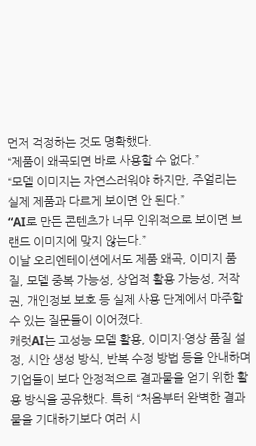먼저 걱정하는 것도 명확했다.
“제품이 왜곡되면 바로 사용할 수 없다.”
“모델 이미지는 자연스러워야 하지만, 주얼리는 실제 제품과 다르게 보이면 안 된다.”
“AI로 만든 콘텐츠가 너무 인위적으로 보이면 브랜드 이미지에 맞지 않는다.”
이날 오리엔테이션에서도 제품 왜곡, 이미지 품질, 모델 중복 가능성, 상업적 활용 가능성, 저작권, 개인정보 보호 등 실제 사용 단계에서 마주할 수 있는 질문들이 이어졌다.
캐럿AI는 고성능 모델 활용, 이미지·영상 품질 설정, 시안 생성 방식, 반복 수정 방법 등을 안내하며 기업들이 보다 안정적으로 결과물을 얻기 위한 활용 방식을 공유했다. 특히 “처음부터 완벽한 결과물을 기대하기보다 여러 시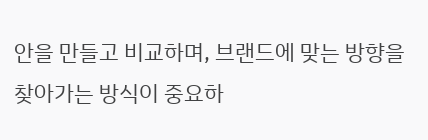안을 만들고 비교하며, 브랜드에 맞는 방향을 찾아가는 방식이 중요하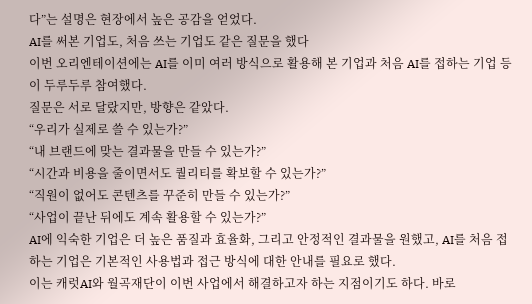다”는 설명은 현장에서 높은 공감을 얻었다.
AI를 써본 기업도, 처음 쓰는 기업도 같은 질문을 했다
이번 오리엔테이션에는 AI를 이미 여러 방식으로 활용해 본 기업과 처음 AI를 접하는 기업 등이 두루두루 참여했다.
질문은 서로 달랐지만, 방향은 같았다.
“우리가 실제로 쓸 수 있는가?”
“내 브랜드에 맞는 결과물을 만들 수 있는가?”
“시간과 비용을 줄이면서도 퀄리티를 확보할 수 있는가?”
“직원이 없어도 콘텐츠를 꾸준히 만들 수 있는가?”
“사업이 끝난 뒤에도 계속 활용할 수 있는가?”
AI에 익숙한 기업은 더 높은 품질과 효율화, 그리고 안정적인 결과물을 원했고, AI를 처음 접하는 기업은 기본적인 사용법과 접근 방식에 대한 안내를 필요로 했다.
이는 캐럿AI와 월곡재단이 이번 사업에서 해결하고자 하는 지점이기도 하다. 바로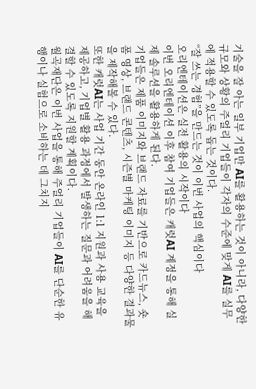기술을 잘 아는 일부 기업만 AI를 활용하는 것이 아니라, 다양한 규모와 상황의 주얼리 기업들이 각자의 수준에 맞게 AI를 실무에 적용할 수 있도록 돕는 것이다.
“잘 쓰는 경험”을 만드는 것이 이번 사업의 핵심이다
오리엔테이션은 실전 활용의 시작이다
이번 오리엔테이션 이후 참여 기업들은 캐럿AI 계정을 통해 실제 솔루션을 활용하게 된다.
기업들은 제품 이미지와 브랜드 자료를 기반으로 카드뉴스, 숏폼 영상, 브랜드 콘텐츠, 시즌별 마케팅 이미지 등 다양한 결과물을 제작해볼 수 있다.
또한 캐럿AI는 사업 기간 동안 온라인 1:1 지원과 사용 교육을 제공하고, 기업별 활용 과정에서 발생하는 질문과 어려움을 해결할 수 있도록 지원할 계획이다.
월곡재단은 이번 사업을 통해 주얼리 기업들이 AI를 단순한 유행이나 실험으로 소비하는 데 그치지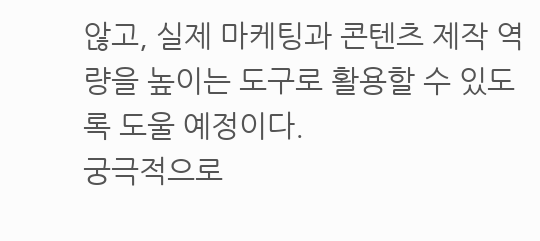않고, 실제 마케팅과 콘텐츠 제작 역량을 높이는 도구로 활용할 수 있도록 도울 예정이다.
궁극적으로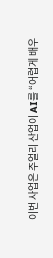이번 사업은 주얼리 산업이 AI를 “어렵게 배우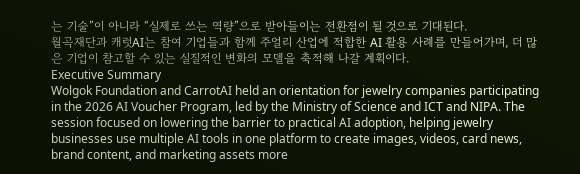는 기술”이 아니라 “실제로 쓰는 역량”으로 받아들이는 전환점이 될 것으로 기대된다.
월곡재단과 캐럿AI는 참여 기업들과 함께 주얼리 산업에 적합한 AI 활용 사례를 만들어가며, 더 많은 기업이 참고할 수 있는 실질적인 변화의 모델을 축적해 나갈 계획이다.
Executive Summary
Wolgok Foundation and CarrotAI held an orientation for jewelry companies participating in the 2026 AI Voucher Program, led by the Ministry of Science and ICT and NIPA. The session focused on lowering the barrier to practical AI adoption, helping jewelry businesses use multiple AI tools in one platform to create images, videos, card news, brand content, and marketing assets more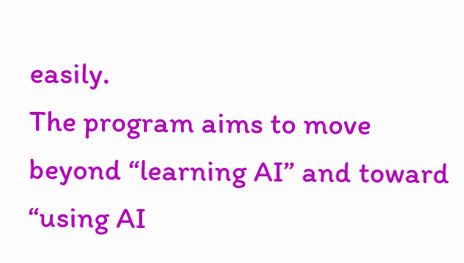easily.
The program aims to move beyond “learning AI” and toward “using AI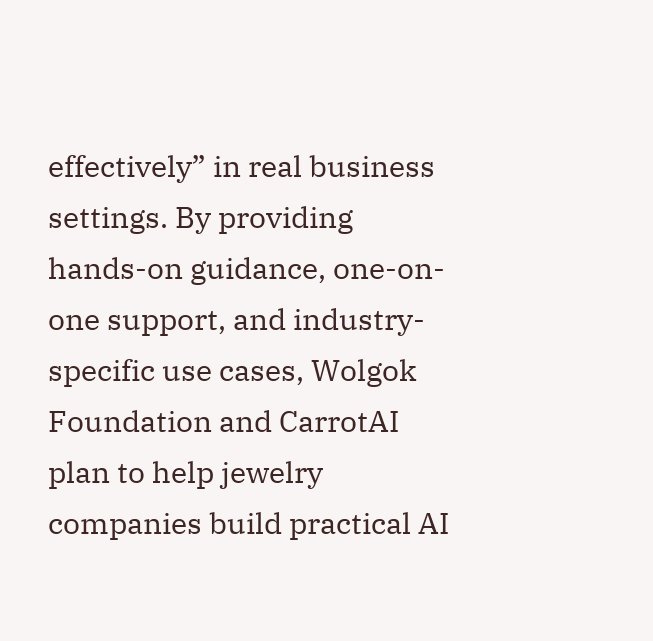effectively” in real business settings. By providing hands-on guidance, one-on-one support, and industry-specific use cases, Wolgok Foundation and CarrotAI plan to help jewelry companies build practical AI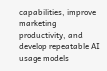capabilities, improve marketing productivity, and develop repeatable AI usage models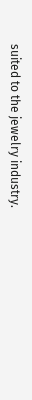suited to the jewelry industry.